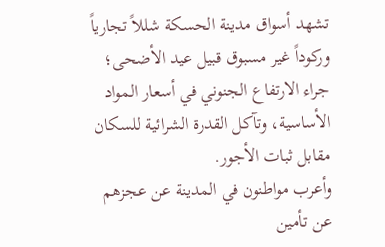تشهد أسواق مدينة الحسكة شللاً تجارياً وركوداً غير مسبوق قبيل عيد الأضحى؛ جراء الارتفاع الجنوني في أسعار المواد الأساسية، وتآكل القدرة الشرائية للسكان مقابل ثبات الأجور.
وأعرب مواطنون في المدينة عن عجزهم عن تأمين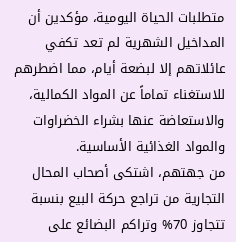متطلبات الحياة اليومية، مؤكدين أن المداخيل الشهرية لم تعد تكفي عائلاتهم إلا لبضعة أيام، مما اضطرهم للاستغناء تماماً عن المواد الكمالية، والاستعاضة عنها بشراء الخضراوات والمواد الغذائية الأساسية.
من جهتهم، اشتكى أصحاب المحال التجارية من تراجع حركة البيع بنسبة تتجاوز 70% وتراكم البضائع على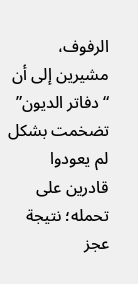الرفوف، مشيرين إلى أن “دفاتر الديون” تضخمت بشكل لم يعودوا قادرين على تحمله؛ نتيجة عجز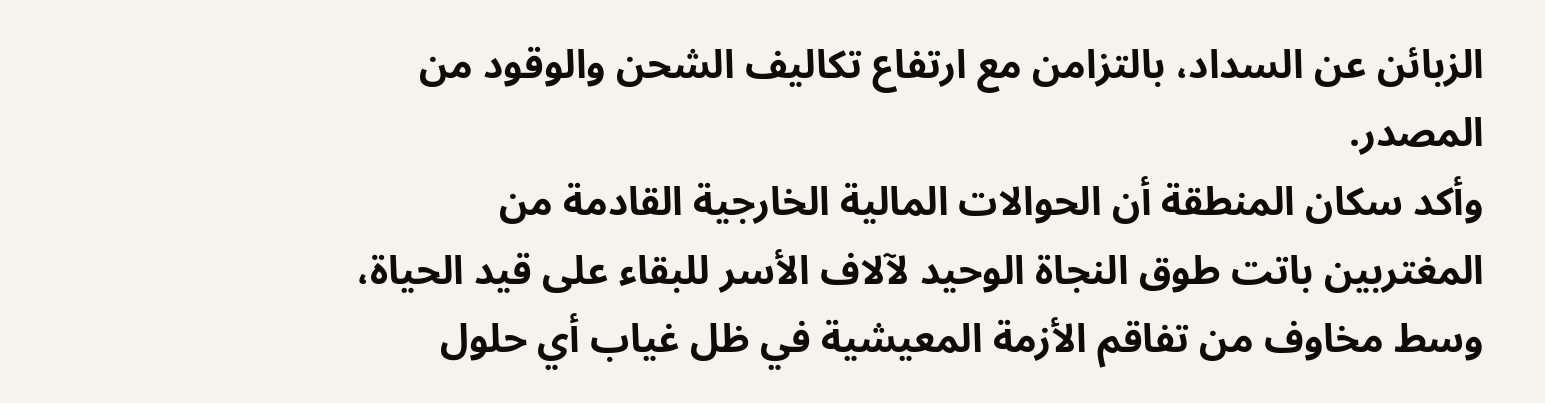الزبائن عن السداد، بالتزامن مع ارتفاع تكاليف الشحن والوقود من المصدر.
وأكد سكان المنطقة أن الحوالات المالية الخارجية القادمة من المغتربين باتت طوق النجاة الوحيد لآلاف الأسر للبقاء على قيد الحياة، وسط مخاوف من تفاقم الأزمة المعيشية في ظل غياب أي حلول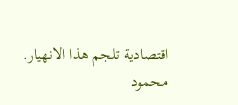اقتصادية تلجم هذا الانهيار.
محمود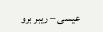عيسى – ريبر برو